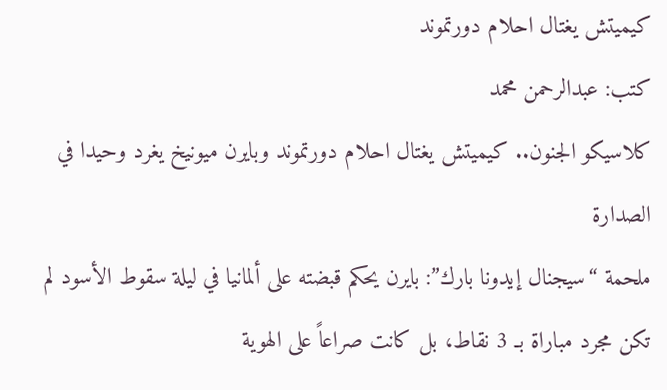كيميتش يغتال احلام دورتموند
كتب: عبدالرحمن محمد
كلاسيكو الجنون.. كيميتش يغتال احلام دورتموند وبايرن ميونيخ يغرد وحيدا في الصدارة
ملحمة “سيجنال إيدونا بارك”: بايرن يحكم قبضته على ألمانيا في ليلة سقوط الأسود لم تكن مجرد مباراة بـ 3 نقاط، بل كانت صراعاً على الهوية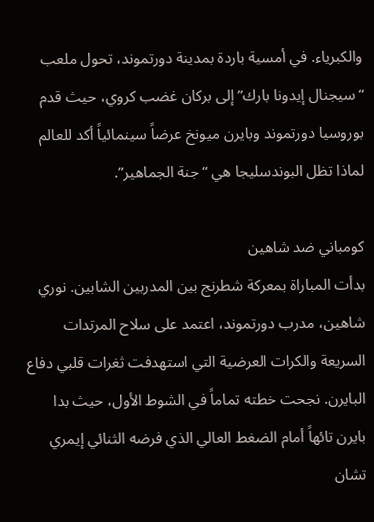والكبرياء. في أمسية باردة بمدينة دورتموند، تحول ملعب “سيجنال إيدونا بارك” إلى بركان غضب كروي، حيث قدم بوروسيا دورتموند وبايرن ميونخ عرضاً سينمائياً أكد للعالم لماذا تظل البوندسليجا هي “جنة الجماهير”.

كومباني ضد شاهين
بدأت المباراة بمعركة شطرنج بين المدربين الشابين. نوري شاهين، مدرب دورتموند، اعتمد على سلاح المرتدات السريعة والكرات العرضية التي استهدفت ثغرات قلبي دفاع البايرن. نجحت خطته تماماً في الشوط الأول، حيث بدا بايرن تائهاً أمام الضغط العالي الذي فرضه الثنائي إيمري تشان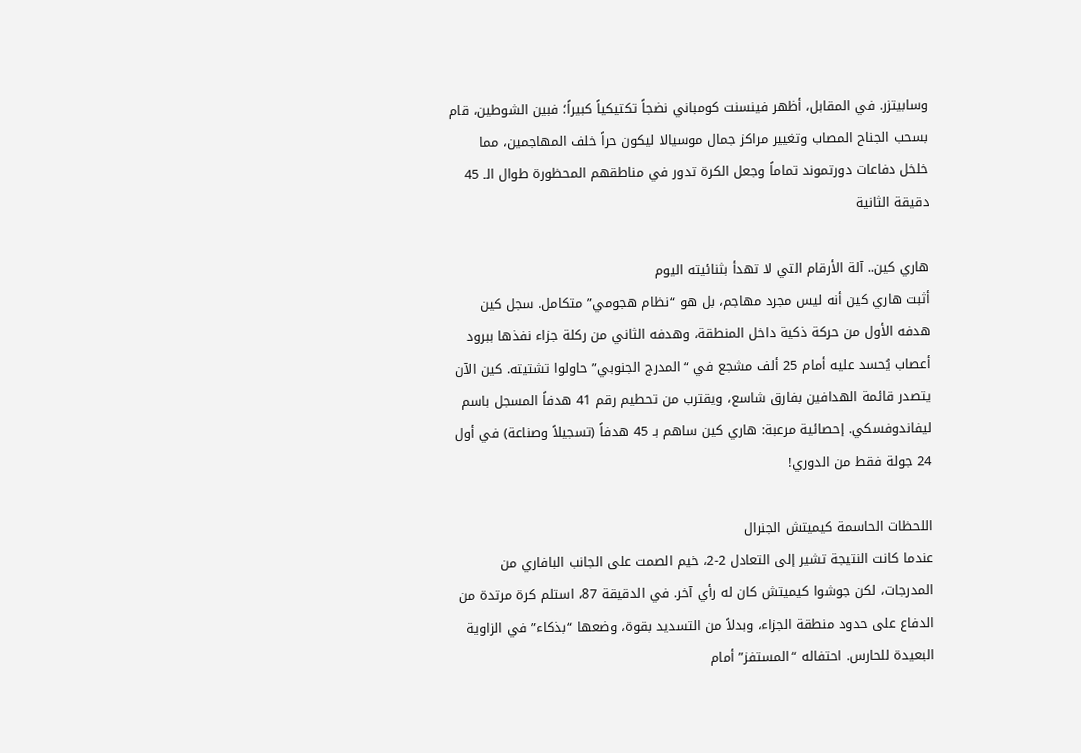وسابيتزر. في المقابل، أظهر فينسنت كومباني نضجاً تكتيكياً كبيراً؛ فبين الشوطين، قام بسحب الجناح المصاب وتغيير مراكز جمال موسيالا ليكون حراً خلف المهاجمين، مما خلخل دفاعات دورتموند تماماً وجعل الكرة تدور في مناطقهم المحظورة طوال الـ 45 دقيقة الثانية

هاري كين.. آلة الأرقام التي لا تهدأ بثنائيته اليوم
أثبت هاري كين أنه ليس مجرد مهاجم، بل هو “نظام هجومي” متكامل. سجل كين هدفه الأول من حركة ذكية داخل المنطقة، وهدفه الثاني من ركلة جزاء نفذها ببرود أعصاب يُحسد عليه أمام 25 ألف مشجع في “المدرج الجنوبي” حاولوا تشتيته. كين الآن يتصدر قائمة الهدافين بفارق شاسع، ويقترب من تحطيم رقم 41 هدفاً المسجل باسم ليفاندوفسكي. إحصائية مرعبة: هاري كين ساهم بـ 45 هدفاً (تسجيلاً وصناعة) في أول 24 جولة فقط من الدوري!

اللحظات الحاسمة كيميتش الجنرال
عندما كانت النتيجة تشير إلى التعادل 2-2، خيم الصمت على الجانب البافاري من المدرجات، لكن جوشوا كيميتش كان له رأي آخر. في الدقيقة 87، استلم كرة مرتدة من الدفاع على حدود منطقة الجزاء، وبدلاً من التسديد بقوة، وضعها “بذكاء” في الزاوية البعيدة للحارس. احتفاله “المستفز” أمام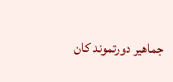جماهير دورتموند كان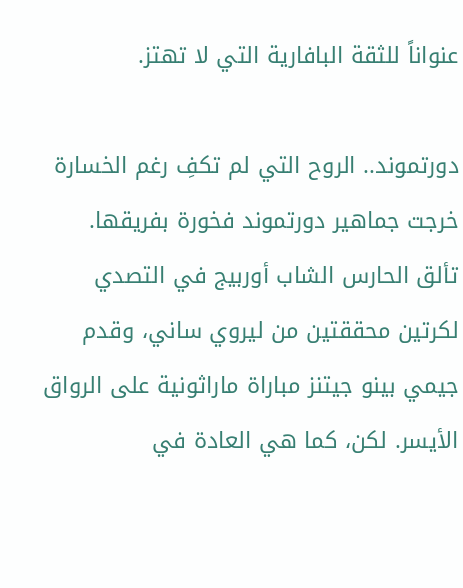عنواناً للثقة البافارية التي لا تهتز.

دورتموند.. الروح التي لم تكفِ رغم الخسارة
خرجت جماهير دورتموند فخورة بفريقها. تألق الحارس الشاب أوربيج في التصدي لكرتين محققتين من ليروي ساني، وقدم جيمي بينو جيتنز مباراة ماراثونية على الرواق الأيسر. لكن، كما هي العادة في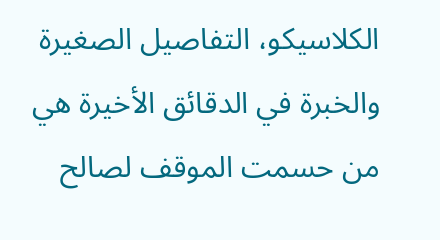الكلاسيكو، التفاصيل الصغيرة والخبرة في الدقائق الأخيرة هي من حسمت الموقف لصالح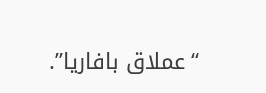“عملاق بافاريا”.